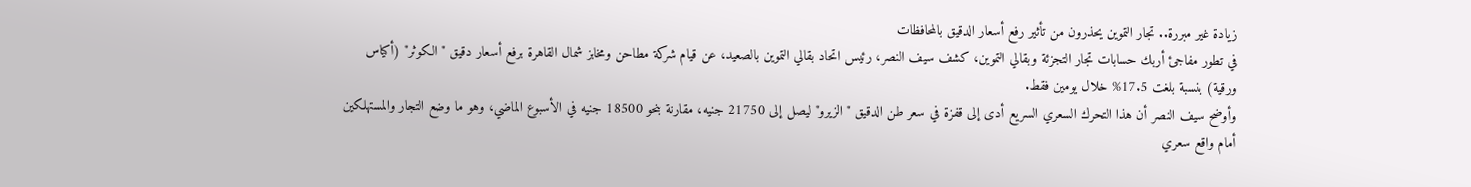زيادة غير مبررة.. تجار التموين يحذرون من تأثير رفع أسعار الدقيق بالمحافظات
في تطور مفاجئ أربك حسابات تجار التجزئة وبقالي التموين، كشف سيف النصر، رئيس اتحاد بقالي التموين بالصعيد، عن قيام شركة مطاحن ومخابز شمال القاهرة برفع أسعار دقيق "الكوثر" (أكياس ورقية) بنسبة بلغت 17.5% خلال يومين فقط.
وأوضح سيف النصر أن هذا التحرك السعري السريع أدى إلى قفزة في سعر طن الدقيق "الزيرو" ليصل إلى 21750 جنيه، مقارنة بنحو 18500 جنيه في الأسبوع الماضي، وهو ما وضع التجار والمستهلكين أمام واقع سعري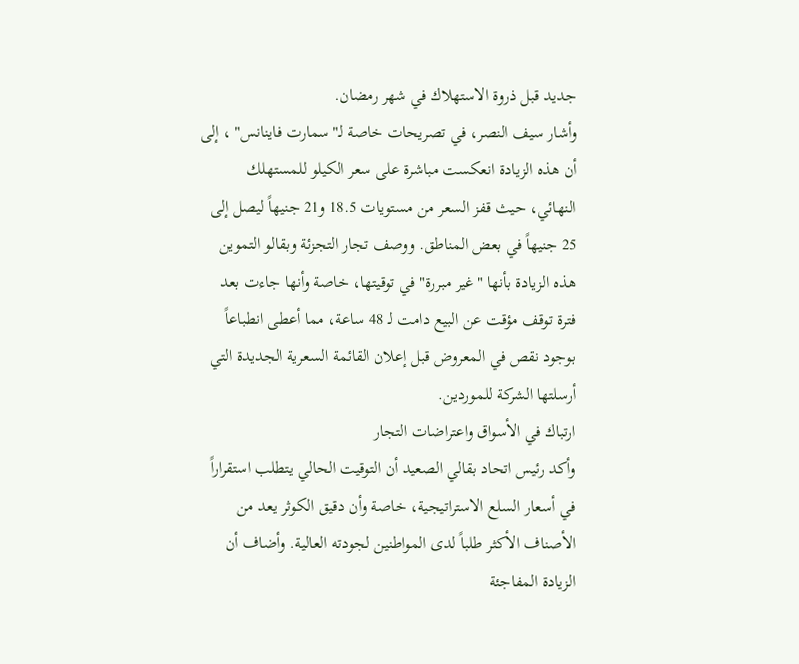جديد قبل ذروة الاستهلاك في شهر رمضان.
وأشار سيف النصر، في تصريحات خاصة لـ"سمارت فاينانس" ، إلى أن هذه الزيادة انعكست مباشرة على سعر الكيلو للمستهلك النهائي، حيث قفز السعر من مستويات 18.5 و21 جنيهاً ليصل إلى 25 جنيهاً في بعض المناطق. ووصف تجار التجزئة وبقالو التموين هذه الزيادة بأنها "غير مبررة" في توقيتها، خاصة وأنها جاءت بعد فترة توقف مؤقت عن البيع دامت لـ 48 ساعة، مما أعطى انطباعاً بوجود نقص في المعروض قبل إعلان القائمة السعرية الجديدة التي أرسلتها الشركة للموردين.
ارتباك في الأسواق واعتراضات التجار
وأكد رئيس اتحاد بقالي الصعيد أن التوقيت الحالي يتطلب استقراراً في أسعار السلع الاستراتيجية، خاصة وأن دقيق الكوثر يعد من الأصناف الأكثر طلباً لدى المواطنين لجودته العالية. وأضاف أن الزيادة المفاجئة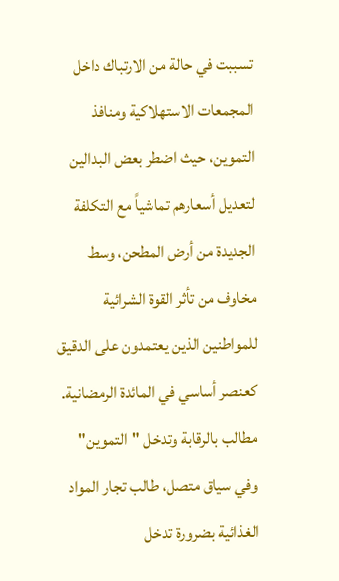تسببت في حالة من الارتباك داخل المجمعات الاستهلاكية ومنافذ التموين، حيث اضطر بعض البدالين لتعديل أسعارهم تماشياً مع التكلفة الجديدة من أرض المطحن، وسط مخاوف من تأثر القوة الشرائية للمواطنين الذين يعتمدون على الدقيق كعنصر أساسي في المائدة الرمضانية.
مطالب بالرقابة وتدخل "التموين"
وفي سياق متصل، طالب تجار المواد الغذائية بضرورة تدخل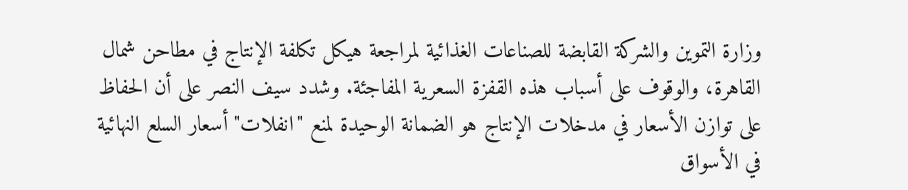وزارة التموين والشركة القابضة للصناعات الغذائية لمراجعة هيكل تكلفة الإنتاج في مطاحن شمال القاهرة، والوقوف على أسباب هذه القفزة السعرية المفاجئة. وشدد سيف النصر على أن الحفاظ على توازن الأسعار في مدخلات الإنتاج هو الضمانة الوحيدة لمنع "انفلات" أسعار السلع النهائية في الأسواق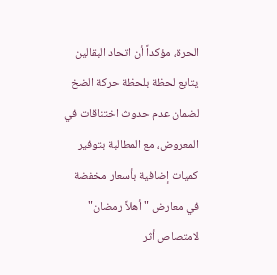الحرة، مؤكداً أن اتحاد البقالين يتابع لحظة بلحظة حركة الضخ لضمان عدم حدوث اختناقات في المعروض، مع المطالبة بتوفير كميات إضافية بأسعار مخفضة في معارض "أهلاً رمضان" لامتصاص أثر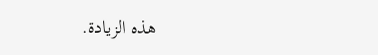هذه الزيادة.